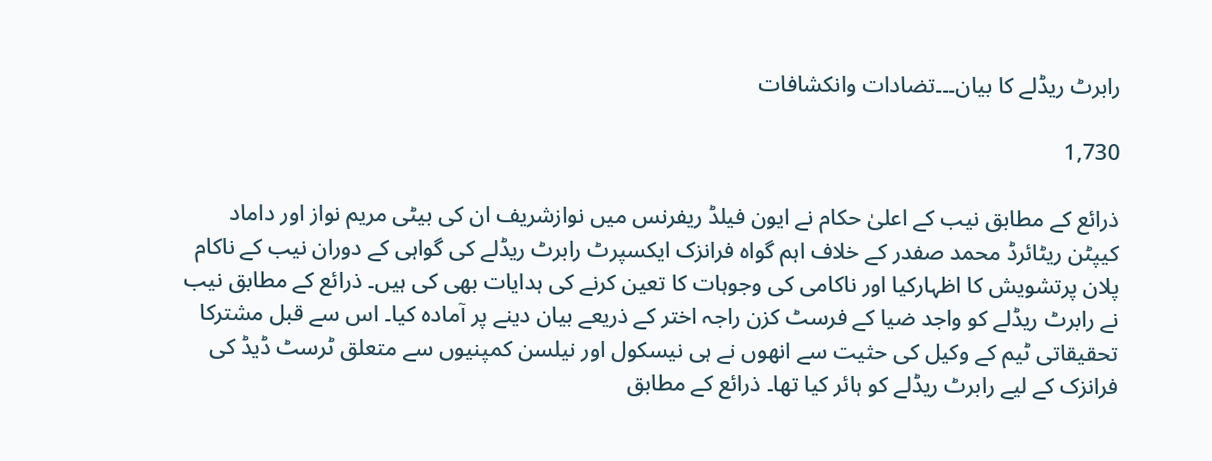رابرٹ ریڈلے کا بیان۔۔۔تضادات وانکشافات

1,730

ذرائع کے مطابق نیب کے اعلیٰ حکام نے ایون فیلڈ ریفرنس میں نوازشریف ان کی بیٹی مریم نواز اور داماد کیپٹن ریٹائرڈ محمد صفدر کے خلاف اہم گواہ فرانزک ایکسپرٹ رابرٹ ریڈلے کی گواہی کے دوران نیب کے ناکام پلان پرتشویش کا اظہارکیا اور ناکامی کی وجوہات کا تعین کرنے کی ہدایات بھی کی ہیں۔ ذرائع کے مطابق نیب نے رابرٹ ریڈلے کو واجد ضیا کے فرسٹ کزن راجہ اختر کے ذریعے بیان دینے پر آمادہ کیا۔ اس سے قبل مشترکا تحقیقاتی ٹیم کے وکیل کی حثیت سے انھوں نے ہی نیسکول اور نیلسن کمپنیوں سے متعلق ٹرسٹ ڈیڈ کی فرانزک کے لیے رابرٹ ریڈلے کو ہائر کیا تھا۔ ذرائع کے مطابق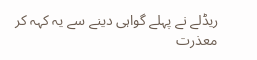ریڈلے نے پہلے گواہی دینے سے یہ کہہ کر معذرت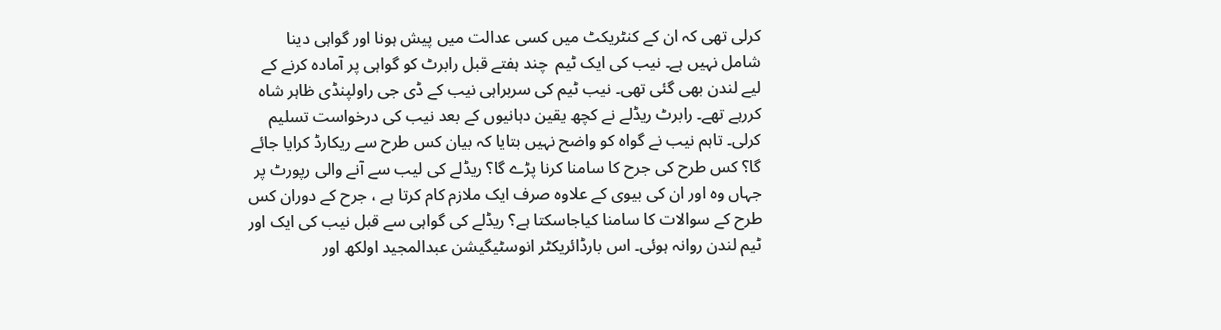کرلی تھی کہ ان کے کنٹریکٹ میں کسی عدالت میں پیش ہونا اور گواہی دینا شامل نہیں ہے۔ نیب کی ایک ٹیم  چند ہفتے قبل رابرٹ کو گواہی پر آمادہ کرنے کے لیے لندن بھی گئی تھی۔ نیب ٹیم کی سربراہی نیب کے ڈی جی راولپنڈی ظاہر شاہ کررہے تھے۔ رابرٹ ریڈلے نے کچھ یقین دہانیوں کے بعد نیب کی درخواست تسلیم کرلی۔ تاہم نیب نے گواہ کو واضح نہیں بتایا کہ بیان کس طرح سے ریکارڈ کرایا جائے گا؟ کس طرح کی جرح کا سامنا کرنا پڑے گا؟ ریڈلے کی لیب سے آنے والی رپورٹ پر جہاں وہ اور ان کی بیوی کے علاوہ صرف ایک ملازم کام کرتا ہے ، جرح کے دوران کس طرح کے سوالات کا سامنا کیاجاسکتا ہے؟ ریڈلے کی گواہی سے قبل نیب کی ایک اور ٹیم لندن روانہ ہوئی۔ اس بارڈائریکٹر انوسٹیگیشن عبدالمجید اولکھ اور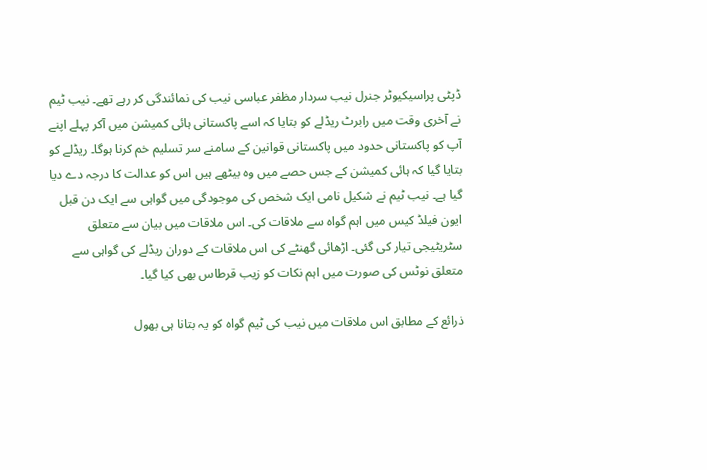ڈپٹی پراسیکیوٹر جنرل نیب سردار مظفر عباسی نیب کی نمائندگی کر رہے تھے۔ نیب ٹیم نے آخری وقت میں رابرٹ ریڈلے کو بتایا کہ اسے پاکستانی ہائی کمیشن میں آکر پہلے اپنے آپ کو پاکستانی حدود میں پاکستانی قوانین کے سامنے سر تسلیم خم کرنا ہوگا۔ ریڈلے کو بتایا گیا کہ ہائی کمیشن کے جس حصے میں وہ بیٹھے ہیں اس کو عدالت کا درجہ دے دیا گیا ہے۔ نیب ٹیم نے شکیل نامی ایک شخص کی موجودگی میں گواہی سے ایک دن قبل ایون فیلڈ کیس میں اہم گواہ سے ملاقات کی۔ اس ملاقات میں بیان سے متعلق سٹریٹیجی تیار کی گئی۔ اڑھائی گھنٹے کی اس ملاقات کے دوران ریڈلے کی گواہی سے متعلق نوٹس کی صورت میں اہم نکات کو زیب قرطاس بھی کیا گیا۔

ذرائع کے مطابق اس ملاقات میں نیب کی ٹیم گواہ کو یہ بتانا ہی بھول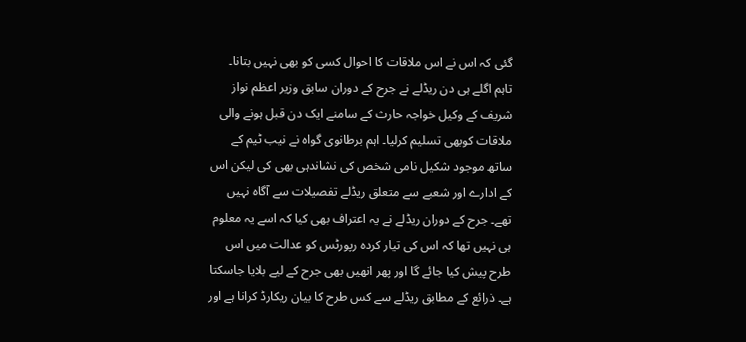گئی کہ اس نے اس ملاقات کا احوال کسی کو بھی نہیں بتانا۔ تاہم اگلے ہی دن ریڈلے نے جرح کے دوران سابق وزیر اعظم نواز شریف کے وکیل خواجہ حارث کے سامنے ایک دن قبل ہونے والی ملاقات کوبھی تسلیم کرلیا۔ اہم برطانوی گواہ نے نیب ٹیم کے ساتھ موجود شکیل نامی شخص کی نشاندہی بھی کی لیکن اس کے ادارے اور شعبے سے متعلق ریڈلے تفصیلات سے آگاہ نہیں تھے۔ جرح کے دوران ریڈلے نے یہ اعتراف بھی کیا کہ اسے یہ معلوم ہی نہیں تھا کہ اس کی تیار کردہ رپورٹس کو عدالت میں اس طرح پیش کیا جائے گا اور پھر انھیں بھی جرح کے لیے بلایا جاسکتا ہے۔ ذرائع کے مطابق ریڈلے سے کس طرح کا بیان ریکارڈ کرانا ہے اور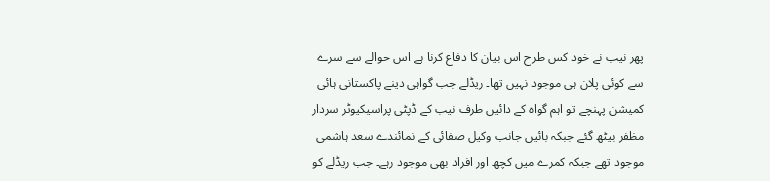پھر نیب نے خود کس طرح اس بیان کا دفاع کرنا ہے اس حوالے سے سرے سے کوئی پلان ہی موجود نہیں تھا۔ ریڈلے جب گواہی دینے پاکستانی ہائی کمیشن پہنچے تو اہم گواہ کے دائیں طرف نیب کے ڈپٹی پراسیکیوٹر سردار مظفر بیٹھ گئے جبکہ بائیں جانب وکیل صفائی کے نمائندے سعد ہاشمی موجود تھے جبکہ کمرے میں کچھ اور افراد بھی موجود رہے۔ جب ریڈلے کو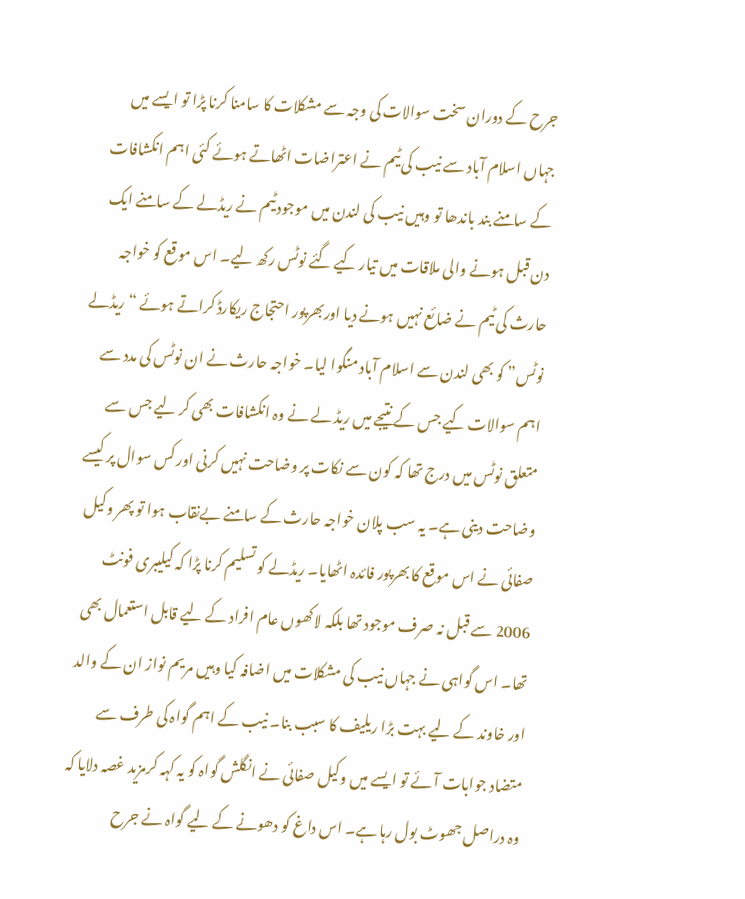جرح کے دوران سخت سوالات کی وجہ سے مشکلات کا سامنا کرنا پڑا تو ایسے میں جہاں اسلام آباد سے نیب کی ٹیم نے اعتراضات اٹھاتے ہوئے کئی اہم انکشافات کے سامنے بند باندھا تو وہیں نیب کی لندن میں موجود ٹیم نے ریڈلے کے سامنے ایک دن قبل ہونے والی ملاقات میں تیار کیے گئے نوٹس رکھ لیے۔ اس موقع کو خواجہ حارث کی ٹیم نے ضائع نہیں ہونے دیا اوربھرپور احتجاج ریکارڈ کراتے ہوئے “ریڈلے نوٹس” کو بھی لندن سے اسلام آباد منگوا لیا۔ خواجہ حارث نے ان نوٹس کی مدد سے اہم سوالات کیے جس کے نتیجے میں ریڈ لے نے وہ انکشافات بھی کر لیے جس سے متعلق نوٹس میں درج تھا کہ کون سے نکات پر وضاحت نہیں کرنی اور کس سوال پر کیسے وضاحت دینی ہے۔ یہ سب پلان خواجہ حارث کے سامنے بےنقاب ہوا تو پھر وکیل صفائی نے اس موقع کا بھرپور فائدہ اٹھایا۔ ریڈلے کو تسلیم کرنا پڑا کہ کیلیبری فونٹ 2006 سے قبل نہ صرف موجود تھا بلکہ لاکھوں عام افراد کے لیے قابل استعمال بھی تھا۔ اس گواہی نے جہاں نیب کی مشکلات میں اضافہ کیا وہیں مریم نواز ان کے والد اور خاوند کے لیے بہت بڑا ریلیف کا سبب بنا۔ نیب کے اہم گواہ کی طرف سے متضاد جوابات آئے تو ایسے میں وکیل صفائی نے انگلش گواہ کو یہ کہہ کرمزید غصہ دلایا کہ وہ دراصل جھوٹ بول رہا ہے۔ اس داغ کو دھونے کے لیے گواہ نے جرح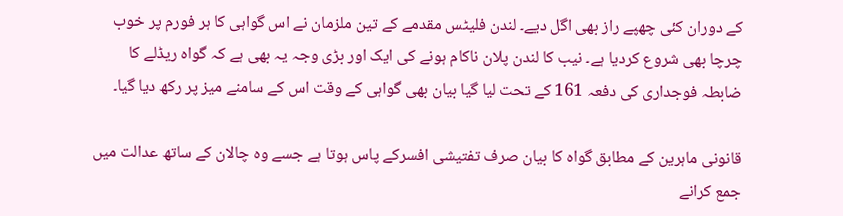کے دوران کئی چھپے راز بھی اگل دیے۔ لندن فلیٹس مقدمے کے تین ملزمان نے اس گواہی کا ہر فورم پر خوب چرچا بھی شروع کردیا ہے۔ نیب کا لندن پلان ناکام ہونے کی ایک اور بڑی وجہ یہ بھی ہے کہ گواہ ریڈلے کا ضابطہ فوجداری کی دفعہ 161 کے تحت لیا گیا بیان بھی گواہی کے وقت اس کے سامنے میز پر رکھ دیا گیا۔

قانونی ماہرین کے مطابق گواہ کا بیان صرف تفتیشی افسرکے پاس ہوتا ہے جسے وہ چالان کے ساتھ عدالت میں جمع کرانے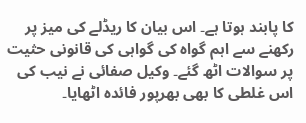کا پابند ہوتا ہے۔ اس بیان کا ریڈلے کی میز پر رکھنے سے اہم گواہ کی گواہی کی قانونی حثیت پر سوالات اٹھ گئے۔ وکیل صفائی نے نیب کی اس غلطی کا بھی بھرپور فائدہ اٹھایا۔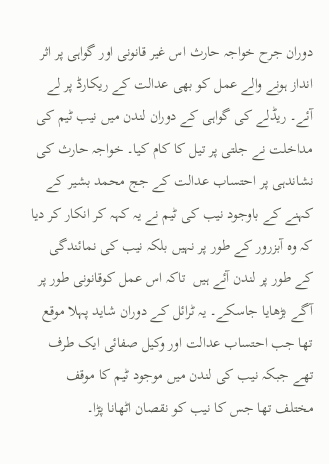دوران جرح خواجہ حارث اس غیر قانونی اور گواہی پر اثر انداز ہونے والے عمل کو بھی عدالت کے ریکارڈ پر لے  آئے۔ ریڈلے کی گواہی کے دوران لندن میں نیب ٹیم کی مداخلت نے جلتی پر تیل کا کام کیا۔ خواجہ حارث کی نشاندہی پر احتساب عدالت کے جج محمد بشیر کے کہنے کے باوجود نیب کی ٹیم نے یہ کہہ کر انکار کر دیا کہ وہ آبزرور کے طور پر نہیں بلکہ نیب کی نمائندگی کے طور پر لندن آئے ہیں  تاکہ اس عمل کوقانونی طور پر آگے بڑھایا جاسکے۔ یہ ٹرائل کے دوران شاید پہلا موقع تھا جب احتساب عدالت اور وکیل صفائی ایک طرف تھے جبکہ نیب کی لندن میں موجود ٹیم کا موقف مختلف تھا جس کا نیب کو نقصان اٹھانا پڑا۔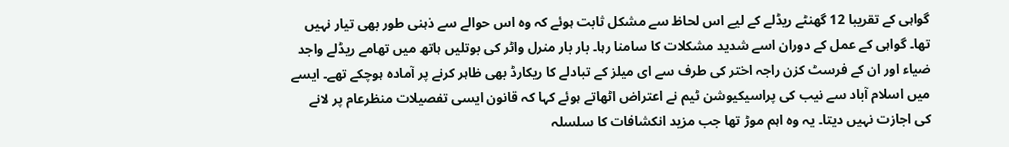گواہی کے تقریبا 12 گھنٹے ریڈلے کے لیے اس لحاظ سے مشکل ثابت ہوئے کہ وہ اس حوالے سے ذہنی طور بھی تیار نہیں تھا۔ گواہی کے عمل کے دوران اسے شدید مشکلات کا سامنا رہا۔ بار بار منرل واٹر کی بوتلیں ہاتھ میں تھامے ریڈلے واجد ضیاء اور ان کے فرسٹ کزن راجہ اختر کی طرف سے ای میلز کے تبادلے کا ریکارڈ بھی ظاہر کرنے پر آمادہ ہوچکے تھے۔ ایسے میں اسلام آباد سے نیب کی پراسیکیوشن ٹیم نے اعتراض اٹھاتے ہوئے کہا کہ قانون ایسی تفصیلات منظرعام پر لانے کی اجازت نہیں دیتا۔ یہ وہ اہم موڑ تھا جب مزید انکشافات کا سلسلہ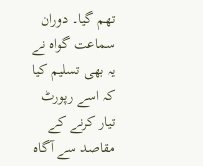تھم گیا۔ دوران سماعت گواہ نے یہ بھی تسلیم کیا کہ اسے رپورٹ تیار کرنے کے مقاصد سے آگاہ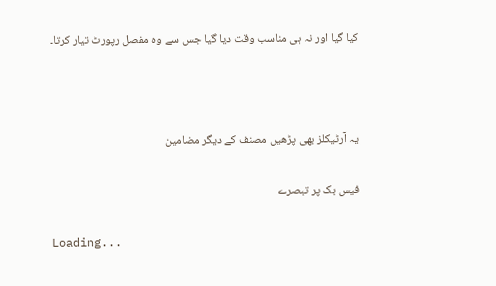کیا گیا اور نہ ہی مناسب وقت دیا گیا جس سے وہ مفصل رپورٹ تیار کرتا۔



یہ آرٹیکلز بھی پڑھیں مصنف کے دیگر مضامین

فیس بک پر تبصرے

Loading...